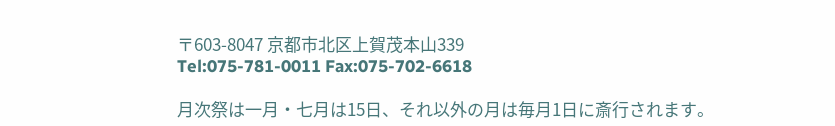〒603-8047 京都市北区上賀茂本山339
Tel:075-781-0011 Fax:075-702-6618

月次祭は一月・七月は15日、それ以外の月は毎月1日に斎行されます。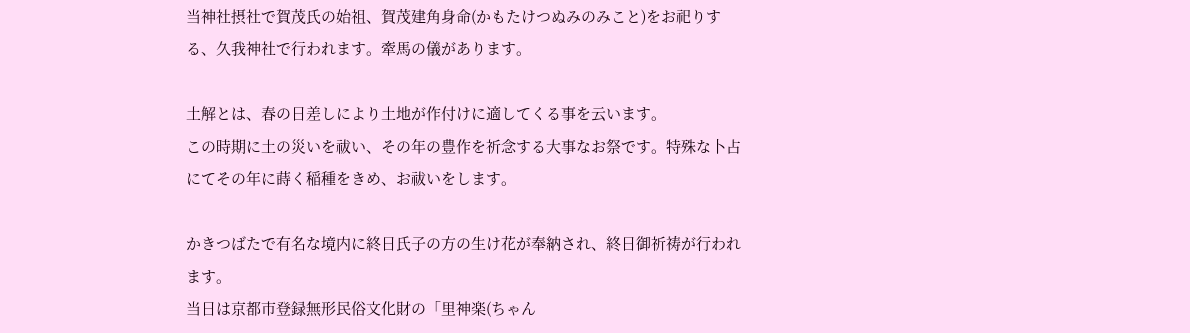当神社摂社で賀茂氏の始祖、賀茂建角身命(かもたけつぬみのみこと)をお祀りする、久我神社で行われます。牽馬の儀があります。

土解とは、春の日差しにより土地が作付けに適してくる事を云います。
この時期に土の災いを祓い、その年の豊作を祈念する大事なお祭です。特殊な卜占にてその年に蒔く稲種をきめ、お祓いをします。

かきつばたで有名な境内に終日氏子の方の生け花が奉納され、終日御祈祷が行われます。
当日は京都市登録無形民俗文化財の「里神楽(ちゃん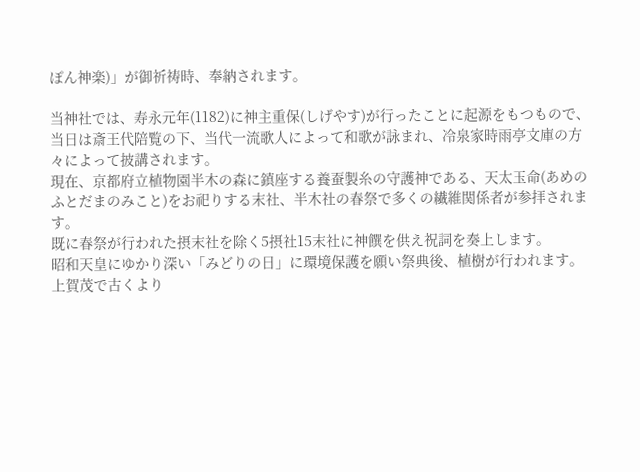ぽん神楽)」が御祈祷時、奉納されます。

当神社では、寿永元年(1182)に神主重保(しげやす)が行ったことに起源をもつもので、当日は斎王代陪覧の下、当代一流歌人によって和歌が詠まれ、冷泉家時雨亭文庫の方々によって披講されます。
現在、京都府立植物園半木の森に鎮座する養蚕製糸の守護神である、天太玉命(あめのふとだまのみこと)をお祀りする末社、半木社の春祭で多くの繊維関係者が参拝されます。
既に春祭が行われた摂末社を除く5摂社15末社に神饌を供え祝詞を奏上します。
昭和天皇にゆかり深い「みどりの日」に環境保護を願い祭典後、植樹が行われます。
上賀茂で古くより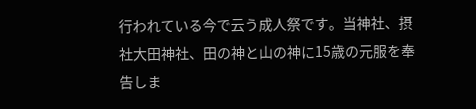行われている今で云う成人祭です。当神社、摂社大田神社、田の神と山の神に15歳の元服を奉告しま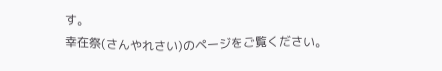す。
幸在祭(さんやれさい)のページをご覧ください。